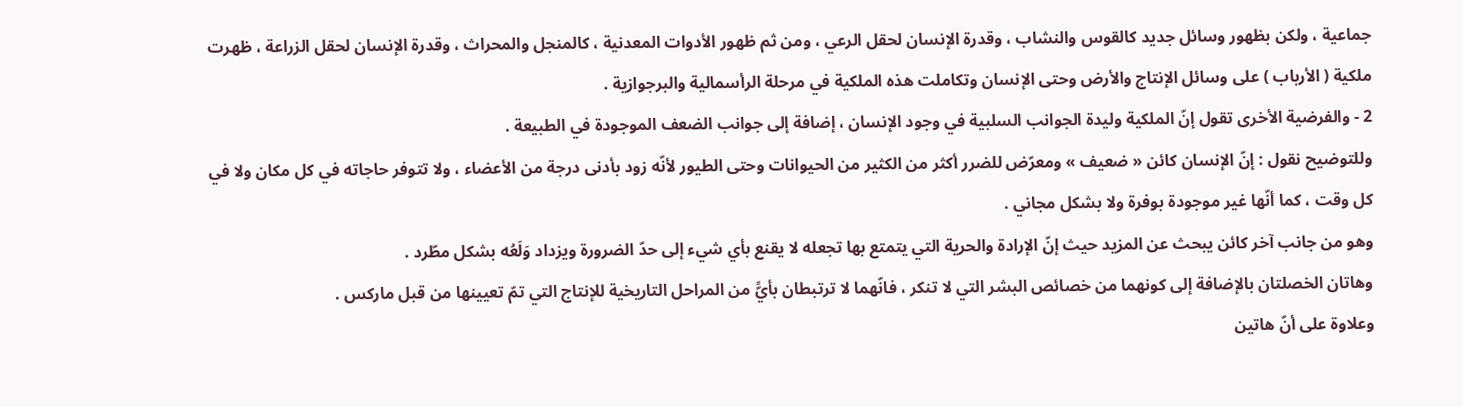جماعية ، ولكن بظهور وسائل جديد كالقوس والنشاب ، وقدرة الإنسان لحقل الرعي ، ومن ثم ظهور الأدوات المعدنية ، كالمنجل والمحراث ، وقدرة الإنسان لحقل الزراعة ، ظهرت ملكية ( الأرباب ) على وسائل الإنتاج والأرض وحتى الإنسان وتكاملت هذه الملكية في مرحلة الرأسمالية والبرجوازية .
2 - والفرضية الأخرى تقول إنّ الملكية وليدة الجوانب السلبية في وجود الإنسان ، إضافة إلى جوانب الضعف الموجودة في الطبيعة .
وللتوضيح نقول : إنّ الإنسان كائن « ضعيف » ومعرّض للضرر أكثر من الكثير من الحيوانات وحتى الطيور لأنّه زود بأدنى درجة من الأعضاء ، ولا تتوفر حاجاته في كل مكان ولا في كل وقت ، كما أنّها غير موجودة بوفرة ولا بشكل مجاني .
وهو من جانب آخر كائن يبحث عن المزيد حيث إنّ الإرادة والحرية التي يتمتع بها تجعله لا يقنع بأي شيء إلى حدّ الضرورة ويزداد وَلَعُه بشكل مطّرد .
وهاتان الخصلتان بالإضافة إلى كونهما من خصائص البشر التي لا تنكر ، فانّهما لا ترتبطان بأيًّ من المراحل التاريخية للإنتاج التي تمّ تعيينها من قبل ماركس .
وعلاوة على أنّ هاتين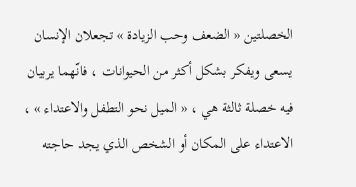الخصلتين « الضعف وحب الزيادة » تجعلان الإنسان يسعى ويفكر بشكل أكثر من الحيوانات ، فانّهما يربيان فيه خصلة ثالثة هي ، « الميل نحو التطفل والاعتداء » ، الاعتداء على المكان أو الشخص الذي يجد حاجته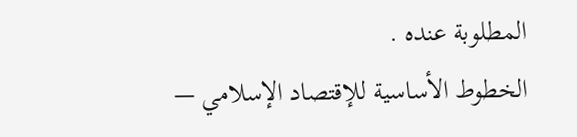المطلوبة عنده .
الخطوط الأساسية للإقتصاد الإسلامي —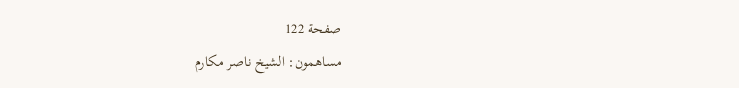صفحة 122
مساهمون: الشيخ ناصر مكارم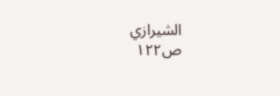الشيرازي
ص١٢٢